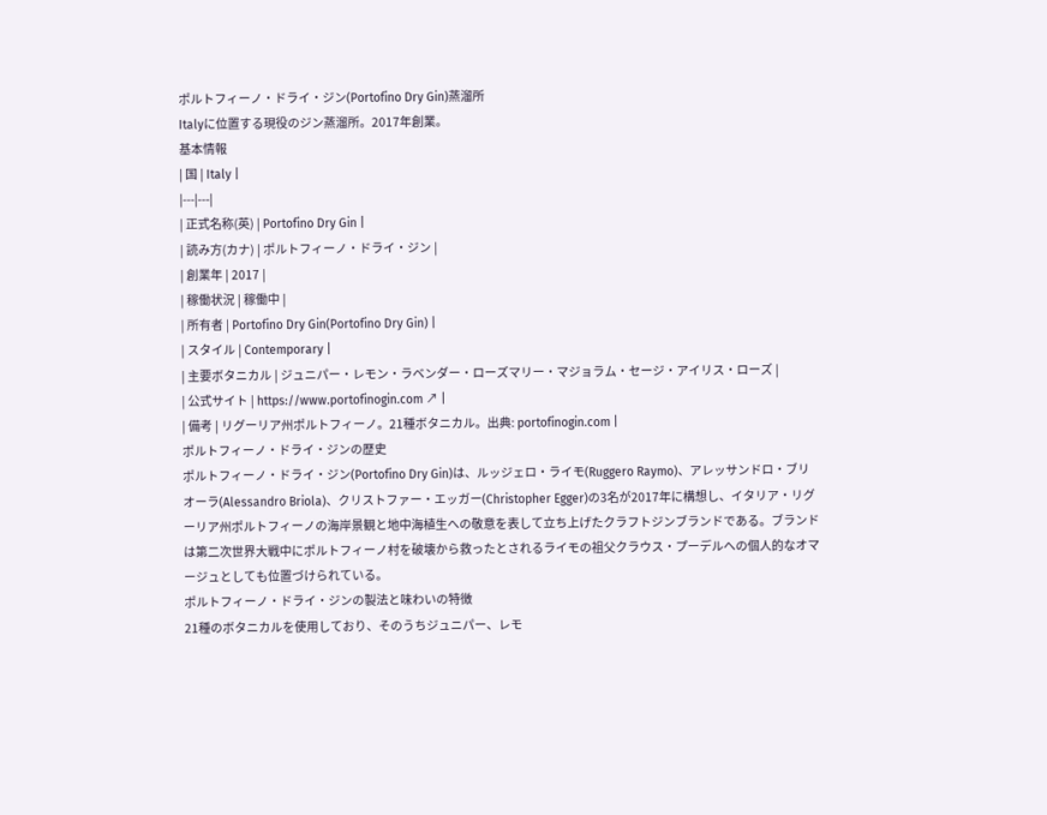ポルトフィーノ・ドライ・ジン(Portofino Dry Gin)蒸溜所
Italyに位置する現役のジン蒸溜所。2017年創業。
基本情報
| 国 | Italy |
|---|---|
| 正式名称(英) | Portofino Dry Gin |
| 読み方(カナ) | ポルトフィーノ・ドライ・ジン |
| 創業年 | 2017 |
| 稼働状況 | 稼働中 |
| 所有者 | Portofino Dry Gin(Portofino Dry Gin) |
| スタイル | Contemporary |
| 主要ボタニカル | ジュニパー・レモン・ラベンダー・ローズマリー・マジョラム・セージ・アイリス・ローズ |
| 公式サイト | https://www.portofinogin.com ↗ |
| 備考 | リグーリア州ポルトフィーノ。21種ボタニカル。出典: portofinogin.com |
ポルトフィーノ・ドライ・ジンの歴史
ポルトフィーノ・ドライ・ジン(Portofino Dry Gin)は、ルッジェロ・ライモ(Ruggero Raymo)、アレッサンドロ・ブリオーラ(Alessandro Briola)、クリストファー・エッガー(Christopher Egger)の3名が2017年に構想し、イタリア・リグーリア州ポルトフィーノの海岸景観と地中海植生への敬意を表して立ち上げたクラフトジンブランドである。ブランドは第二次世界大戦中にポルトフィーノ村を破壊から救ったとされるライモの祖父クラウス・プーデルへの個人的なオマージュとしても位置づけられている。
ポルトフィーノ・ドライ・ジンの製法と味わいの特徴
21種のボタニカルを使用しており、そのうちジュニパー、レモ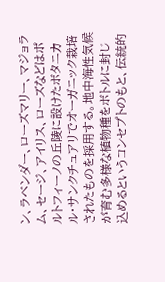ン、ラベンダー、ローズマリー、マジョラム、セージ、アイリス、ローズなどはポルトフィーノの丘陵に設けたボタニカル・サンクチュアリでオーガニック栽培されたものを採用する。地中海性気候が育む多様な植物種をボトルに封じ込めるというコンセプトのもと、伝統的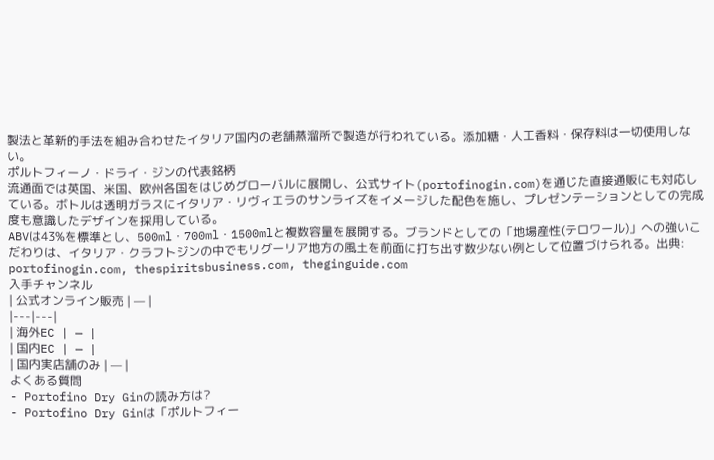製法と革新的手法を組み合わせたイタリア国内の老舗蒸溜所で製造が行われている。添加糖・人工香料・保存料は一切使用しない。
ポルトフィーノ・ドライ・ジンの代表銘柄
流通面では英国、米国、欧州各国をはじめグローバルに展開し、公式サイト(portofinogin.com)を通じた直接通販にも対応している。ボトルは透明ガラスにイタリア・リヴィエラのサンライズをイメージした配色を施し、プレゼンテーションとしての完成度も意識したデザインを採用している。
ABVは43%を標準とし、500ml・700ml・1500mlと複数容量を展開する。ブランドとしての「地場産性(テロワール)」への強いこだわりは、イタリア・クラフトジンの中でもリグーリア地方の風土を前面に打ち出す数少ない例として位置づけられる。出典: portofinogin.com, thespiritsbusiness.com, theginguide.com
入手チャンネル
| 公式オンライン販売 | — |
|---|---|
| 海外EC | — |
| 国内EC | — |
| 国内実店舗のみ | — |
よくある質問
- Portofino Dry Ginの読み方は?
- Portofino Dry Ginは「ポルトフィー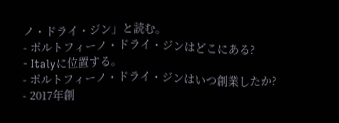ノ・ドライ・ジン」と読む。
- ポルトフィーノ・ドライ・ジンはどこにある?
- Italyに位置する。
- ポルトフィーノ・ドライ・ジンはいつ創業したか?
- 2017年創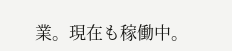業。現在も稼働中。